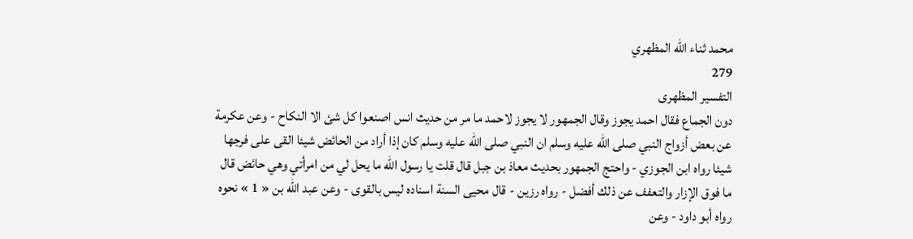محمد ثناء الله المظهري
279
التفسير المظهرى
دون الجماع فقال احمد يجوز وقال الجمهور لا يجوز لاحمد ما مر من حديث انس اصنعوا كل شئ الا النكاح - وعن عكرمة عن بعض أزواج النبي صلى اللّه عليه وسلم ان النبي صلى اللّه عليه وسلم كان إذا أراد من الحائض شيئا القى على فرجها شيئا رواه ابن الجوزي - واحتج الجمهور بحديث معاذ بن جبل قال قلت يا رسول اللّه ما يحل لي من امرأتي وهي حائض قال ما فوق الإزار والتعفف عن ذلك أفضل - رواه رزين - قال محيى السنة اسناده ليس بالقوى - وعن عبد اللّه بن « 1 » نحوه رواه أبو داود - وعن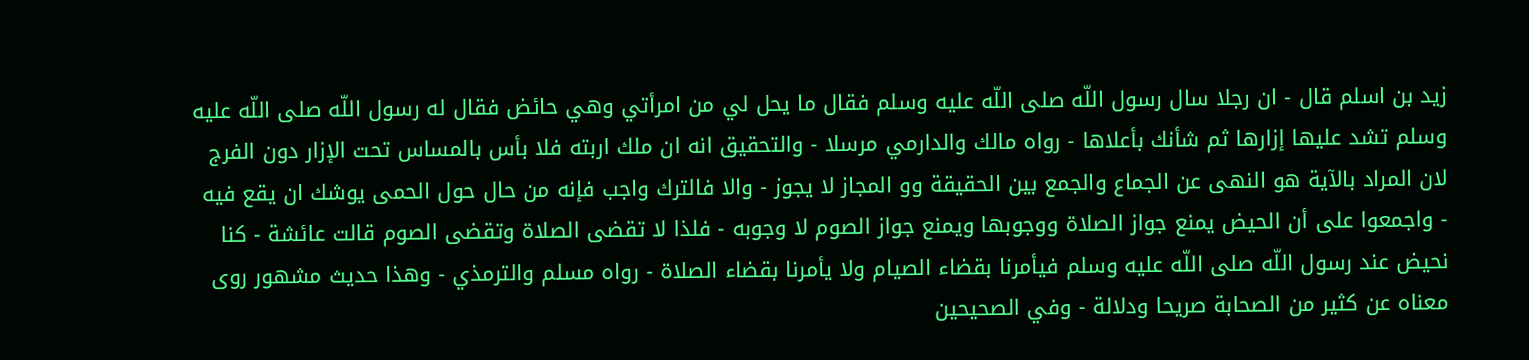زيد بن اسلم قال - ان رجلا سال رسول اللّه صلى اللّه عليه وسلم فقال ما يحل لي من امرأتي وهي حائض فقال له رسول اللّه صلى اللّه عليه وسلم تشد عليها إزارها ثم شأنك بأعلاها - رواه مالك والدارمي مرسلا - والتحقيق انه ان ملك اربته فلا بأس بالمساس تحت الإزار دون الفرج لان المراد بالآية هو النهى عن الجماع والجمع بين الحقيقة وو المجاز لا يجوز - والا فالترك واجب فإنه من حال حول الحمى يوشك ان يقع فيه - واجمعوا على أن الحيض يمنع جواز الصلاة ووجوبها ويمنع جواز الصوم لا وجوبه - فلذا لا تقضى الصلاة وتقضى الصوم قالت عائشة - كنا نحيض عند رسول اللّه صلى اللّه عليه وسلم فيأمرنا بقضاء الصيام ولا يأمرنا بقضاء الصلاة - رواه مسلم والترمذي - وهذا حديث مشهور روى معناه عن كثير من الصحابة صريحا ودلالة - وفي الصحيحين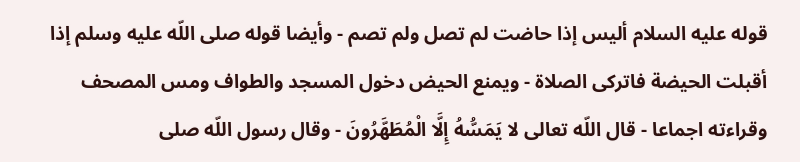قوله عليه السلام أليس إذا حاضت لم تصل ولم تصم - وأيضا قوله صلى اللّه عليه وسلم إذا أقبلت الحيضة فاتركى الصلاة - ويمنع الحيض دخول المسجد والطواف ومس المصحف وقراءته اجماعا - قال اللّه تعالى لا يَمَسُّهُ إِلَّا الْمُطَهَّرُونَ - وقال رسول اللّه صلى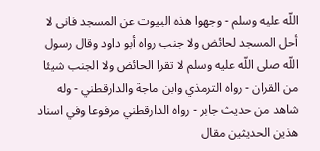اللّه عليه وسلم - وجهوا هذه البيوت عن المسجد فانى لا أحل المسجد لحائض ولا جنب رواه أبو داود وقال رسول اللّه صلى اللّه عليه وسلم لا تقرا الحائض ولا الجنب شيئا من القران - رواه الترمذي وابن ماجة والدارقطني - وله شاهد من حديث جابر - رواه الدارقطني مرفوعا وفي اسناد هذين الحديثين مقال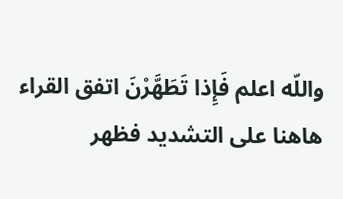واللّه اعلم فَإِذا تَطَهَّرْنَ اتفق القراء هاهنا على التشديد فظهر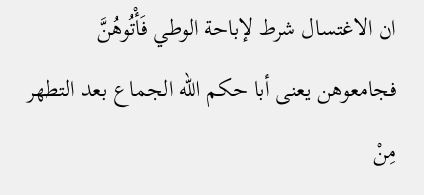ان الاغتسال شرط لإباحة الوطي فَأْتُوهُنَّ فجامعوهن يعنى أبا حكم اللّه الجماع بعد التطهر مِنْ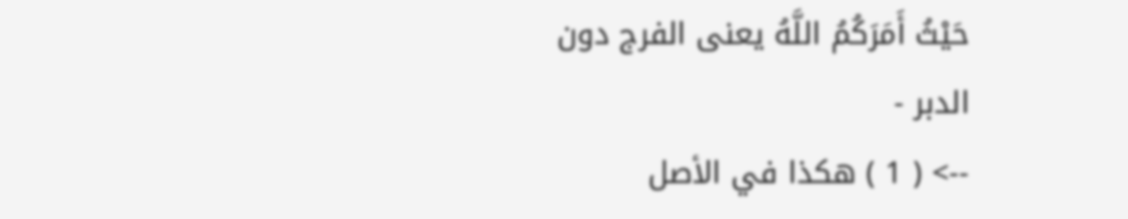حَيْثُ أَمَرَكُمُ اللَّهُ يعنى الفرج دون الدبر -
--> ( 1 ) هكذا في الأصل